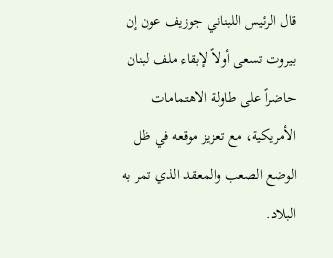قال الرئيس اللبناني جوزيف عون إن بيروت تسعى أولاً لإبقاء ملف لبنان حاضراً على طاولة الاهتمامات الأمريكية، مع تعزيز موقعه في ظل الوضع الصعب والمعقد الذي تمر به البلاد.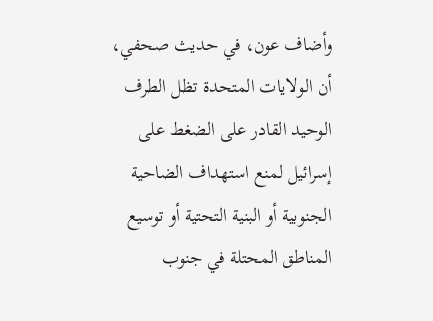وأضاف عون، في حديث صحفي، أن الولايات المتحدة تظل الطرف الوحيد القادر على الضغط على إسرائيل لمنع استهداف الضاحية الجنوبية أو البنية التحتية أو توسيع المناطق المحتلة في جنوب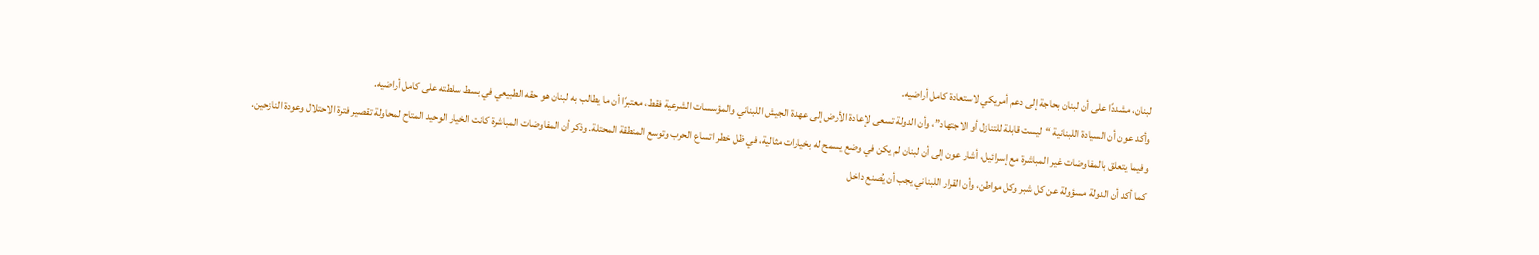لبنان، مشددًا على أن لبنان بحاجة إلى دعم أمريكي لاستعادة كامل أراضيه.
وأكد عون أن السيادة اللبنانية “ليست قابلة للتنازل أو الاجتهاد”، وأن الدولة تسعى لإعادة الأرض إلى عهدة الجيش اللبناني والمؤسسات الشرعية فقط، معتبرًا أن ما يطالب به لبنان هو حقه الطبيعي في بسط سلطته على كامل أراضيه.
وفيما يتعلق بالمفاوضات غير المباشرة مع إسرائيل، أشار عون إلى أن لبنان لم يكن في وضع يسمح له بخيارات مثالية، في ظل خطر اتساع الحرب وتوسع المنطقة المحتلة. وذكر أن المفاوضات المباشرة كانت الخيار الوحيد المتاح لمحاولة تقصير فترة الاحتلال وعودة النازحين.
كما أكد أن الدولة مسؤولة عن كل شبر وكل مواطن، وأن القرار اللبناني يجب أن يُصنع داخل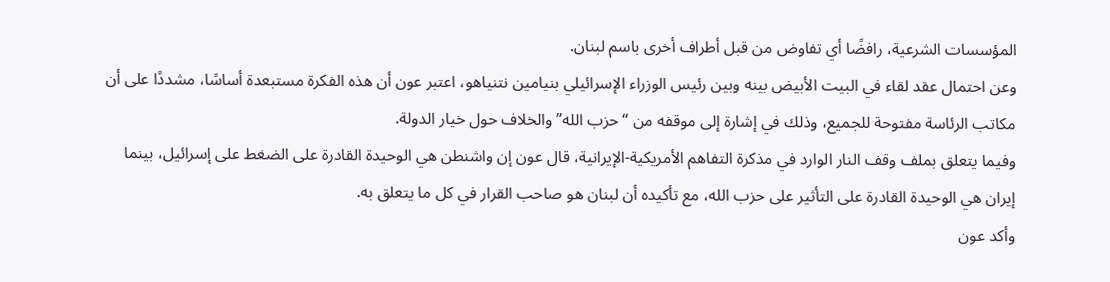المؤسسات الشرعية، رافضًا أي تفاوض من قبل أطراف أخرى باسم لبنان.
وعن احتمال عقد لقاء في البيت الأبيض بينه وبين رئيس الوزراء الإسرائيلي بنيامين نتنياهو، اعتبر عون أن هذه الفكرة مستبعدة أساسًا، مشددًا على أن مكاتب الرئاسة مفتوحة للجميع، وذلك في إشارة إلى موقفه من “حزب الله” والخلاف حول خيار الدولة.
وفيما يتعلق بملف وقف النار الوارد في مذكرة التفاهم الأمريكية-الإيرانية، قال عون إن واشنطن هي الوحيدة القادرة على الضغط على إسرائيل، بينما إيران هي الوحيدة القادرة على التأثير على حزب الله، مع تأكيده أن لبنان هو صاحب القرار في كل ما يتعلق به.
وأكد عون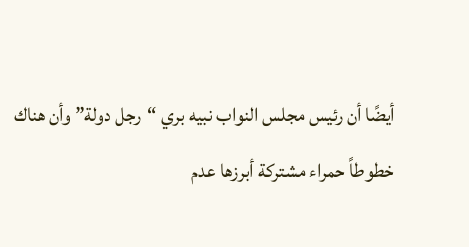أيضًا أن رئيس مجلس النواب نبيه بري “رجل دولة” وأن هناك خطوطاً حمراء مشتركة أبرزها عدم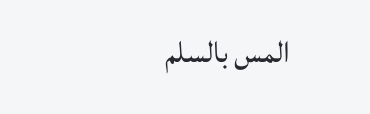المس بالسلم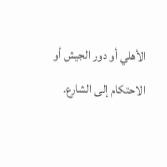الأهلي أو دور الجيش أو الاحتكام إلى الشارع.